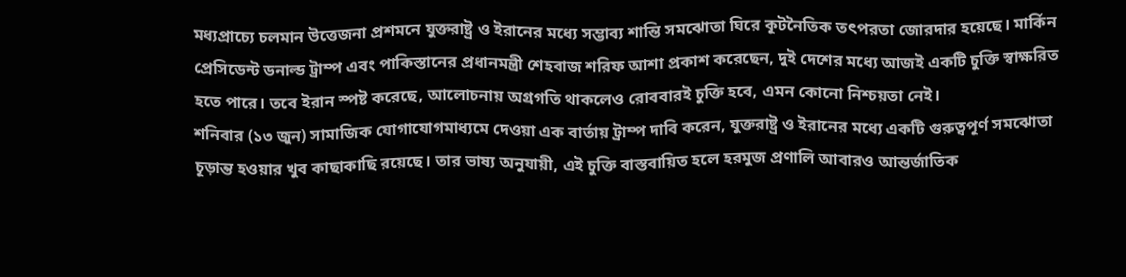মধ্যপ্রাচ্যে চলমান উত্তেজনা প্রশমনে যুক্তরাষ্ট্র ও ইরানের মধ্যে সম্ভাব্য শান্তি সমঝোতা ঘিরে কূটনৈতিক তৎপরতা জোরদার হয়েছে। মার্কিন প্রেসিডেন্ট ডনাল্ড ট্রাম্প এবং পাকিস্তানের প্রধানমন্ত্রী শেহবাজ শরিফ আশা প্রকাশ করেছেন, দুই দেশের মধ্যে আজই একটি চুক্তি স্বাক্ষরিত হতে পারে। তবে ইরান স্পষ্ট করেছে, আলোচনায় অগ্রগতি থাকলেও রোববারই চুক্তি হবে, এমন কোনো নিশ্চয়তা নেই।
শনিবার (১৩ জুন) সামাজিক যোগাযোগমাধ্যমে দেওয়া এক বার্তায় ট্রাম্প দাবি করেন, যুক্তরাষ্ট্র ও ইরানের মধ্যে একটি গুরুত্বপূর্ণ সমঝোতা চূড়ান্ত হওয়ার খুব কাছাকাছি রয়েছে। তার ভাষ্য অনুযায়ী, এই চুক্তি বাস্তবায়িত হলে হরমুজ প্রণালি আবারও আন্তর্জাতিক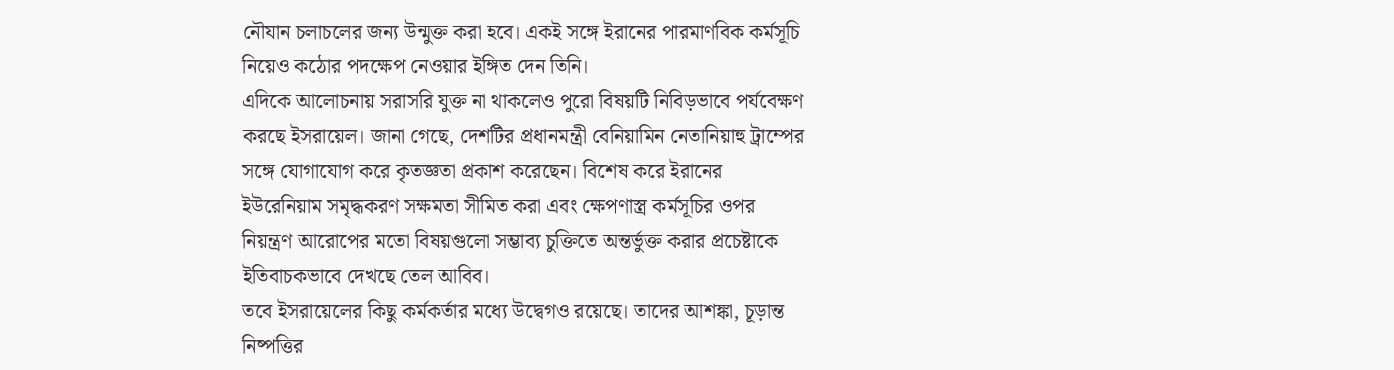নৌযান চলাচলের জন্য উন্মুক্ত করা হবে। একই সঙ্গে ইরানের পারমাণবিক কর্মসূচি নিয়েও কঠোর পদক্ষেপ নেওয়ার ইঙ্গিত দেন তিনি।
এদিকে আলোচনায় সরাসরি যুক্ত না থাকলেও পুরো বিষয়টি নিবিড়ভাবে পর্যবেক্ষণ করছে ইসরায়েল। জানা গেছে, দেশটির প্রধানমন্ত্রী বেনিয়ামিন নেতানিয়াহু ট্রাম্পের সঙ্গে যোগাযোগ করে কৃতজ্ঞতা প্রকাশ করেছেন। বিশেষ করে ইরানের ইউরেনিয়াম সমৃদ্ধকরণ সক্ষমতা সীমিত করা এবং ক্ষেপণাস্ত্র কর্মসূচির ওপর নিয়ন্ত্রণ আরোপের মতো বিষয়গুলো সম্ভাব্য চুক্তিতে অন্তর্ভুক্ত করার প্রচেষ্টাকে ইতিবাচকভাবে দেখছে তেল আবিব।
তবে ইসরায়েলের কিছু কর্মকর্তার মধ্যে উদ্বেগও রয়েছে। তাদের আশঙ্কা, চূড়ান্ত নিষ্পত্তির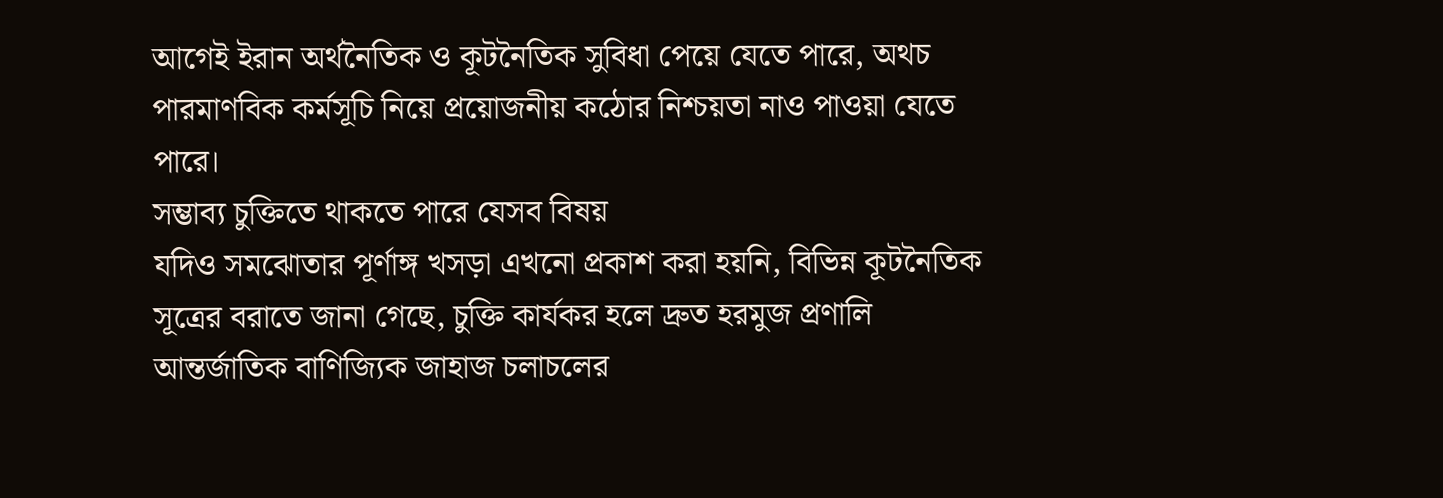আগেই ইরান অর্থনৈতিক ও কূটনৈতিক সুবিধা পেয়ে যেতে পারে, অথচ পারমাণবিক কর্মসূচি নিয়ে প্রয়োজনীয় কঠোর নিশ্চয়তা নাও পাওয়া যেতে পারে।
সম্ভাব্য চুক্তিতে থাকতে পারে যেসব বিষয়
যদিও সমঝোতার পূর্ণাঙ্গ খসড়া এখনো প্রকাশ করা হয়নি, বিভিন্ন কূটনৈতিক সূত্রের বরাতে জানা গেছে, চুক্তি কার্যকর হলে দ্রুত হরমুজ প্রণালি আন্তর্জাতিক বাণিজ্যিক জাহাজ চলাচলের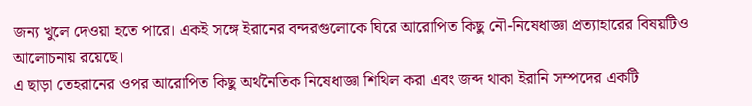জন্য খুলে দেওয়া হতে পারে। একই সঙ্গে ইরানের বন্দরগুলোকে ঘিরে আরোপিত কিছু নৌ-নিষেধাজ্ঞা প্রত্যাহারের বিষয়টিও আলোচনায় রয়েছে।
এ ছাড়া তেহরানের ওপর আরোপিত কিছু অর্থনৈতিক নিষেধাজ্ঞা শিথিল করা এবং জব্দ থাকা ইরানি সম্পদের একটি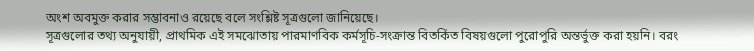অংশ অবমুক্ত করার সম্ভাবনাও রয়েছে বলে সংশ্লিষ্ট সূত্রগুলো জানিয়েছে।
সূত্রগুলোর তথ্য অনুযায়ী, প্রাথমিক এই সমঝোতায় পারমাণবিক কর্মসূচি-সংক্রান্ত বিতর্কিত বিষয়গুলো পুরোপুরি অন্তর্ভুক্ত করা হয়নি। বরং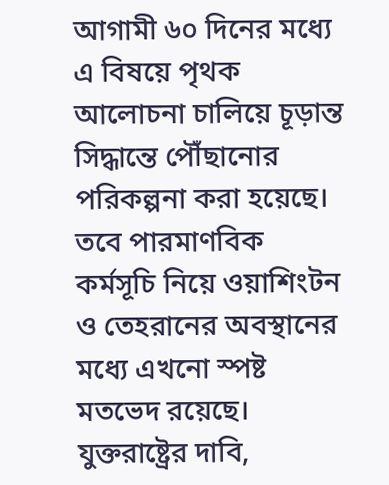আগামী ৬০ দিনের মধ্যে এ বিষয়ে পৃথক আলোচনা চালিয়ে চূড়ান্ত সিদ্ধান্তে পৌঁছানোর পরিকল্পনা করা হয়েছে।
তবে পারমাণবিক কর্মসূচি নিয়ে ওয়াশিংটন ও তেহরানের অবস্থানের মধ্যে এখনো স্পষ্ট মতভেদ রয়েছে। যুক্তরাষ্ট্রের দাবি,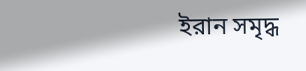ইরান সমৃদ্ধ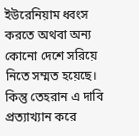ইউরেনিয়াম ধ্বংস করতে অথবা অন্য কোনো দেশে সরিয়ে নিতে সম্মত হয়েছে। কিন্তু তেহরান এ দাবি প্রত্যাখ্যান করে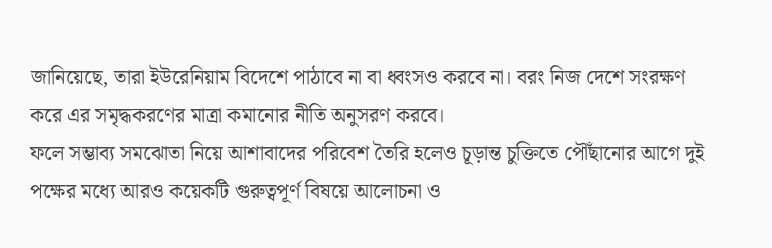জানিয়েছে, তারা ইউরেনিয়াম বিদেশে পাঠাবে না বা ধ্বংসও করবে না। বরং নিজ দেশে সংরক্ষণ করে এর সমৃদ্ধকরণের মাত্রা কমানোর নীতি অনুসরণ করবে।
ফলে সম্ভাব্য সমঝোতা নিয়ে আশাবাদের পরিবেশ তৈরি হলেও চূড়ান্ত চুক্তিতে পৌঁছানোর আগে দুই পক্ষের মধ্যে আরও কয়েকটি গুরুত্বপূর্ণ বিষয়ে আলোচনা ও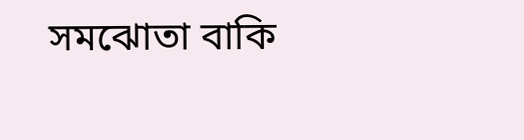সমঝোতা বাকি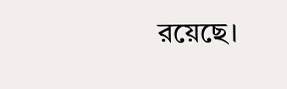রয়েছে।